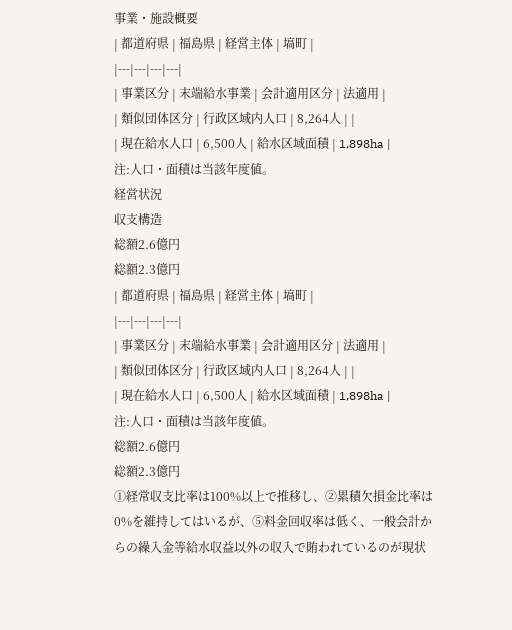事業・施設概要
| 都道府県 | 福島県 | 経営主体 | 塙町 |
|---|---|---|---|
| 事業区分 | 末端給水事業 | 会計適用区分 | 法適用 |
| 類似団体区分 | 行政区域内人口 | 8,264人 | |
| 現在給水人口 | 6,500人 | 給水区域面積 | 1,898ha |
注:人口・面積は当該年度値。
経営状況
収支構造
総額2.6億円
総額2.3億円
| 都道府県 | 福島県 | 経営主体 | 塙町 |
|---|---|---|---|
| 事業区分 | 末端給水事業 | 会計適用区分 | 法適用 |
| 類似団体区分 | 行政区域内人口 | 8,264人 | |
| 現在給水人口 | 6,500人 | 給水区域面積 | 1,898ha |
注:人口・面積は当該年度値。
総額2.6億円
総額2.3億円
①経常収支比率は100%以上で推移し、②累積欠損金比率は0%を維持してはいるが、⑤料金回収率は低く、一般会計からの繰入金等給水収益以外の収入で賄われているのが現状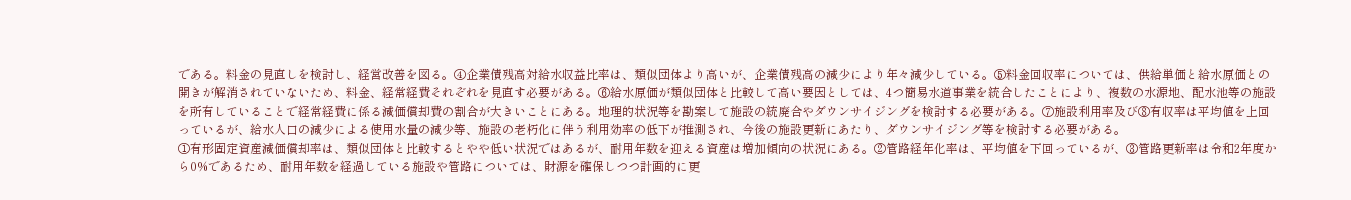である。料金の見直しを検討し、経営改善を図る。④企業債残高対給水収益比率は、類似団体より高いが、企業債残高の減少により年々減少している。⑤料金回収率については、供給単価と給水原価との開きが解消されていないため、料金、経常経費それぞれを見直す必要がある。⑥給水原価が類似団体と比較して高い要因としては、4つ簡易水道事業を統合したことにより、複数の水源地、配水池等の施設を所有していることで経常経費に係る減価償却費の割合が大きいことにある。地理的状況等を勘案して施設の統廃合やダウンサイジングを検討する必要がある。⑦施設利用率及び⑧有収率は平均値を上回っているが、給水人口の減少による使用水量の減少等、施設の老朽化に伴う利用効率の低下が推測され、今後の施設更新にあたり、ダウンサイジング等を検討する必要がある。
①有形固定資産減価償却率は、類似団体と比較するとやや低い状況ではあるが、耐用年数を迎える資産は増加傾向の状況にある。②管路経年化率は、平均値を下回っているが、③管路更新率は令和2年度から0%であるため、耐用年数を経過している施設や管路については、財源を確保しつつ計画的に更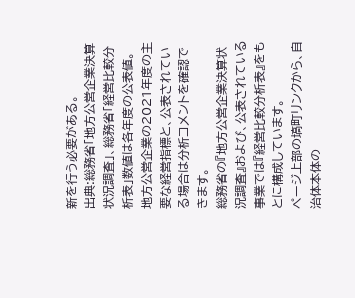新を行う必要がある。
出典:総務省「地方公営企業決算状況調査」、総務省「経営比較分析表」数値は各年度の公表値。
地方公営企業の2021年度の主要な経営指標と、公表されている場合は分析コメントを確認できます。
総務省の『地方公営企業決算状況調査』および、公表されている事業では『経営比較分析表』をもとに構成しています。
ページ上部の塙町リンクから、自治体本体の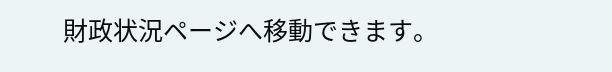財政状況ページへ移動できます。